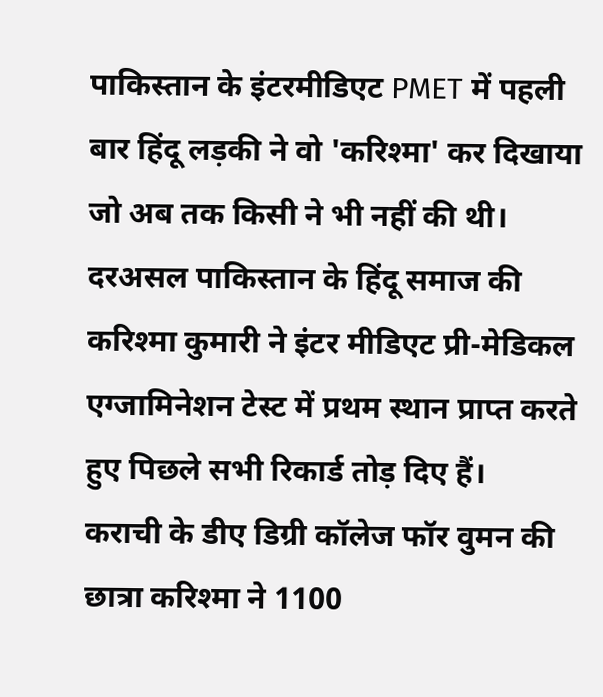पाकिस्तान के इंटरमीडिएट PMET में पहली बार हिंदू लड़की ने वो 'करिश्मा' कर दिखाया जो अब तक किसी ने भी नहीं की थी। दरअसल पाकिस्तान के हिंदू समाज की करिश्मा कुमारी ने इंटर मीडिएट प्री-मेडिकल एग्जामिनेशन टेस्ट में प्रथम स्थान प्राप्त करते हुए पिछले सभी रिकार्ड तोड़ दिए हैं।
कराची के डीए डिग्री कॉलेज फॉर वुमन की छात्रा करिश्मा ने 1100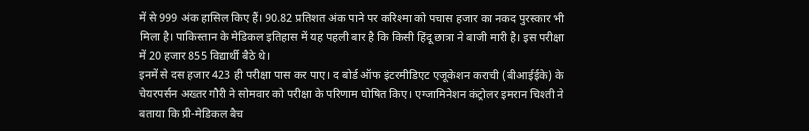में से 999 अंक हासिल किए हैं। 90.82 प्रतिशत अंक पाने पर करिश्मा को पचास हजार का नकद पुरस्कार भी मिला है। पाकिस्तान के मेडिकल इतिहास में यह पहली बार है कि किसी हिंदू छात्रा ने बाजी मारी है। इस परीक्षा में 20 हजार 855 विद्यार्थी बैठे थे।
इनमें से दस हजार 423 ही परीक्षा पास कर पाए। द बोर्ड ऑफ इंटरमीडिएट एजूकेशन कराची (बीआईईके) के चेयरपर्सन अख्तर गौरी ने सोमवार को परीक्षा के परिणाम घोषित किए। एग्जामिनेशन कंट्रोलर इमरान चिश्ती ने बताया कि प्री-मेडिकल बैच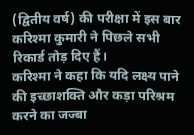(द्वितीय वर्ष) की परीक्षा में इस बार करिश्मा कुमारी ने पिछले सभी रिकार्ड तोड़ दिए हैं।
करिश्मा ने कहा कि यदि लक्ष्य पाने की इच्छाशक्ति और कड़ा परिश्रम करने का जज्बा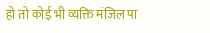हो तो कोई भी व्यक्ति मंजिल पा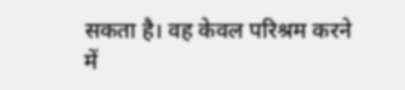सकता है। वह केवल परिश्रम करने में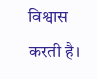विश्वास करती है।